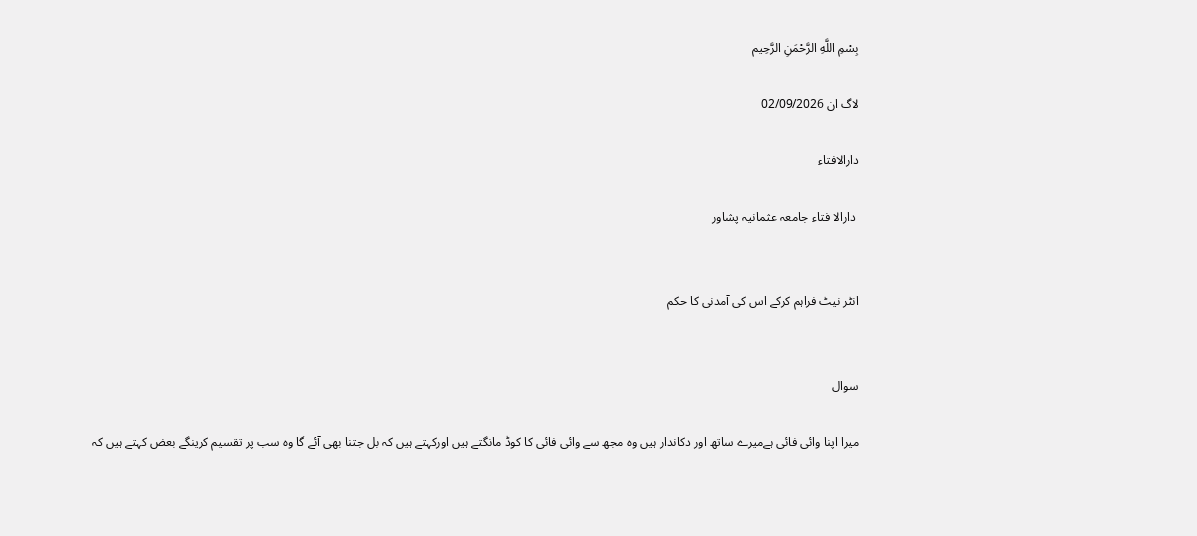بِسْمِ اللَّهِ الرَّحْمَنِ الرَّحِيم

لاگ ان 02/09/2026

دارالافتاء

 دارالا فتاء جامعہ عثمانیہ پشاور


انٹر نیٹ فراہم کرکے اس کی آمدنی کا حکم


سوال

میرا اپنا وائی فائی ہےمیرے ساتھ اور دکاندار ہیں وہ مجھ سے وائی فائی کا کوڈ مانگتے ہیں اورکہتے ہیں کہ بل جتنا بھی آئے گا وہ سب پر تقسیم کرینگے بعض کہتے ہیں کہ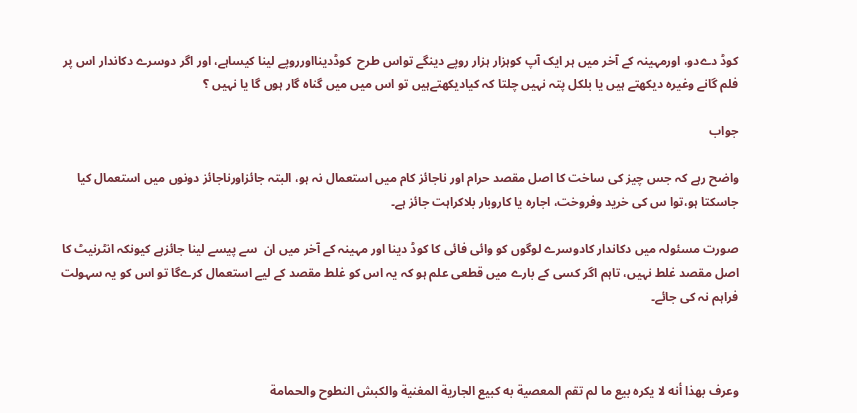کوڈ دےدو، اورمہینہ کے آخر میں ہر ایک آپ کوہزار ہزار روپے دینگے تواس طرح  کوڈدینااورروپے لینا کیساہے، اور اگر دوسرے دکاندار اس پر فلم گانے وغیرہ دیکھتے ہیں یا بلکل پتہ نہیں چلتا کہ کیادیکھتےہیں تو اس میں میں گناہ گار ہوں گا یا نہیں ؟

جواب

واضح رہے کہ جس چیز کی ساخت کا اصل مقصد حرام اور ناجائز کام میں استعمال نہ ہو، البتہ جائزاورناجائز دونوں میں استعمال کیا جاسکتا ہو،توا س کی خرید وفروخت، اجارہ یا کاروبار بلاکراہت جائز ہے۔

صورت مسئولہ میں دکاندار کادوسرے لوگوں کو وائی فائی کا کوڈ دینا اور مہینہ کے آخر میں ان  سے پیسے لینا جائزہے کیونکہ انٹرنیٹ کا اصل مقصد غلط نہیں، تاہم اگر کسی کے بارے میں قطعی علم ہو کہ یہ اس کو غلط مقصد کے لیے استعمال کرےگا تو اس کو یہ سہولت فراہم نہ کی جائے۔



وعرف بهذا أنه ‌لا ‌يكره ‌بيع ‌ما ‌لم تقم المعصية به كبيع الجارية المغنية والكبش النطوح والحمامة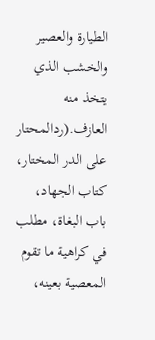الطيارة والعصير والخشب الذي يتخذ منه العازف.(ردالمحتار على الدر المختار، كتاب الجهاد، باب البغاة، مطلب في كراهية ما تقوم المعصية بعينه،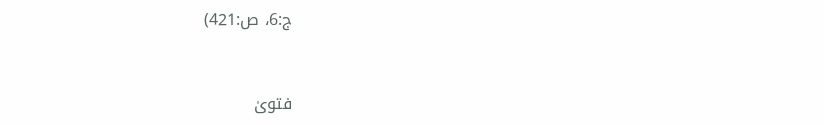ج:6، ص:421)


فتویٰ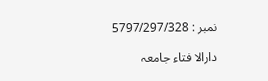نمبر : 5797/297/328

دارالا فتاء جامعہ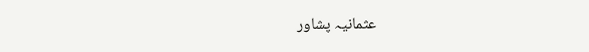عثمانیہ پشاور